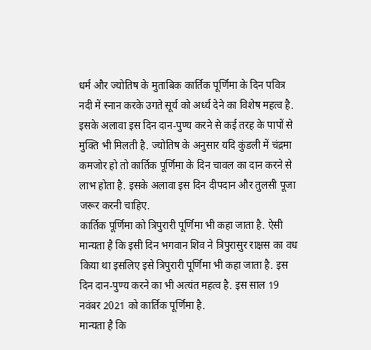धर्म और ज्योतिष के मुताबिक कार्तिक पूर्णिमा के दिन पवित्र नदी में स्नान करके उगते सूर्य को अर्ध्य देने का विशेष महत्व है. इसके अलावा इस दिन दान-पुण्य करने से कई तरह के पापों से मुक्ति भी मिलती है. ज्योतिष के अनुसार यदि कुंडली में चंद्रमा कमजोर हो तो कार्तिक पूर्णिमा के दिन चावल का दान करने से लाभ होता है. इसके अलावा इस दिन दीपदान और तुलसी पूजा जरूर करनी चाहिए.
कार्तिक पूर्णिमा को त्रिपुरारी पूर्णिमा भी कहा जाता है. ऐसी मान्यता है कि इसी दिन भगवान शिव ने त्रिपुरासुर राक्षस का वध किया था इसलिए इसे त्रिपुरारी पूर्णिमा भी कहा जाता है. इस दिन दान-पुण्य करने का भी अत्यंत महत्व है. इस साल 19 नवंबर 2021 को कार्तिक पूर्णिमा है.
मान्यता है कि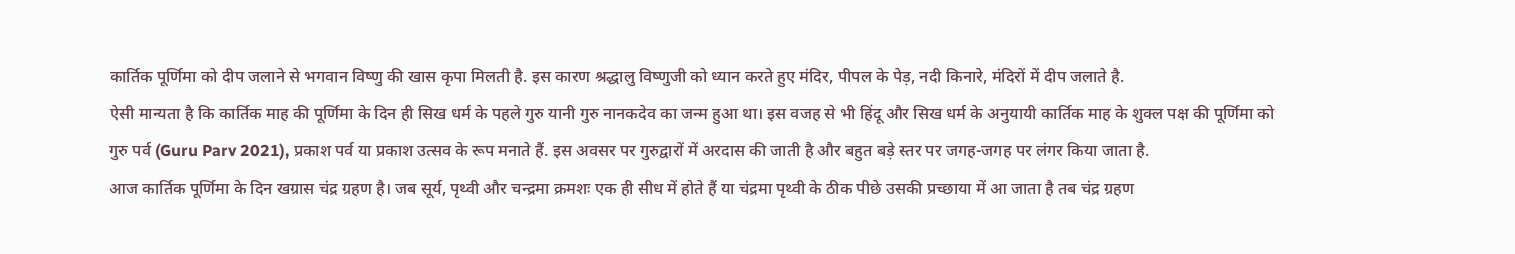कार्तिक पूर्णिमा को दीप जलाने से भगवान विष्णु की खास कृपा मिलती है. इस कारण श्रद्धालु विष्णुजी को ध्यान करते हुए मंदिर, पीपल के पेड़, नदी किनारे, मंदिरों में दीप जलाते है.
ऐसी मान्यता है कि कार्तिक माह की पूर्णिमा के दिन ही सिख धर्म के पहले गुरु यानी गुरु नानकदेव का जन्म हुआ था। इस वजह से भी हिंदू और सिख धर्म के अनुयायी कार्तिक माह के शुक्ल पक्ष की पूर्णिमा को गुरु पर्व (Guru Parv 2021), प्रकाश पर्व या प्रकाश उत्सव के रूप मनाते हैं. इस अवसर पर गुरुद्वारों में अरदास की जाती है और बहुत बड़े स्तर पर जगह-जगह पर लंगर किया जाता है.
आज कार्तिक पूर्णिमा के दिन खग्रास चंद्र ग्रहण है। जब सूर्य, पृथ्वी और चन्द्रमा क्रमशः एक ही सीध में होते हैं या चंद्रमा पृथ्वी के ठीक पीछे उसकी प्रच्छाया में आ जाता है तब चंद्र ग्रहण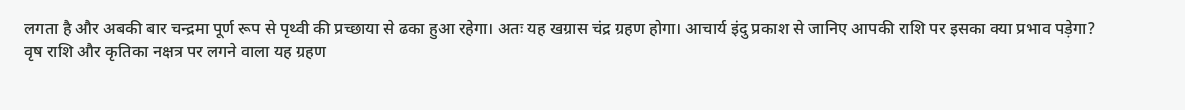लगता है और अबकी बार चन्द्रमा पूर्ण रूप से पृथ्वी की प्रच्छाया से ढका हुआ रहेगा। अतः यह खग्रास चंद्र ग्रहण होगा। आचार्य इंदु प्रकाश से जानिए आपकी राशि पर इसका क्या प्रभाव पड़ेगा?
वृष राशि और कृतिका नक्षत्र पर लगने वाला यह ग्रहण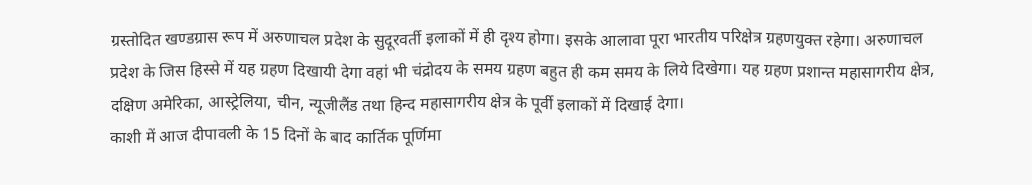ग्रस्तोदित खण्डग्रास रूप में अरुणाचल प्रदेश के सुदूरवर्ती इलाकों में ही दृश्य होगा। इसके आलावा पूरा भारतीय परिक्षेत्र ग्रहणयुक्त रहेगा। अरुणाचल प्रदेश के जिस हिस्से में यह ग्रहण दिखायी देगा वहां भी चंद्रोदय के समय ग्रहण बहुत ही कम समय के लिये दिखेगा। यह ग्रहण प्रशान्त महासागरीय क्षेत्र, दक्षिण अमेरिका, आस्ट्रेलिया, चीन, न्यूजीलैंड तथा हिन्द महासागरीय क्षेत्र के पूर्वी इलाकों में दिखाई देगा।
काशी में आज दीपावली के 15 दिनों के बाद कार्तिक पूर्णिमा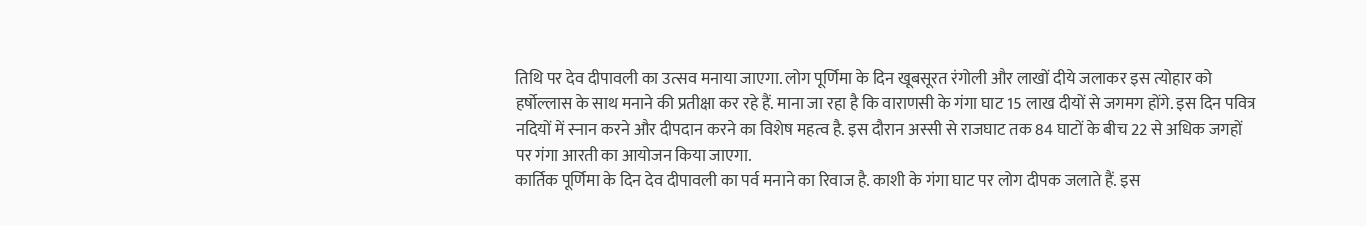तिथि पर देव दीपावली का उत्सव मनाया जाएगा. लोग पूर्णिमा के दिन खूबसूरत रंगोली और लाखों दीये जलाकर इस त्योहार को हर्षोल्लास के साथ मनाने की प्रतीक्षा कर रहे हैं. माना जा रहा है कि वाराणसी के गंगा घाट 15 लाख दीयों से जगमग होंगे. इस दिन पवित्र नदियों में स्नान करने और दीपदान करने का विशेष महत्व है. इस दौरान अस्सी से राजघाट तक 84 घाटों के बीच 22 से अधिक जगहों पर गंगा आरती का आयोजन किया जाएगा.
कार्तिक पूर्णिमा के दिन देव दीपावली का पर्व मनाने का रिवाज है. काशी के गंगा घाट पर लोग दीपक जलाते हैं. इस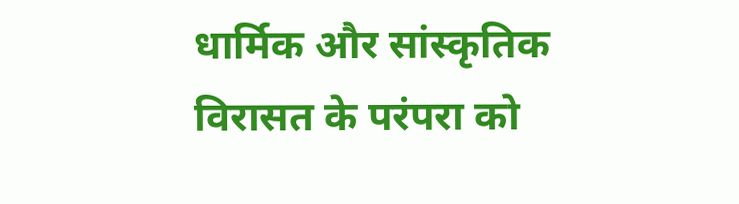धार्मिक और सांस्कृतिक विरासत के परंपरा को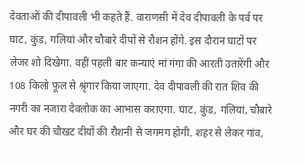देवताओं की दीपावली भी कहते हैं. वाराणसी में देव दीपावली के पर्व पर घाट, कुंड, गलियां और चौबारे दीपों से रौशन होंगे. इस दौरान घाटों पर लेजर शो दिखेगा. वहीं पहली बार कन्याएं मां गंगा की आरती उतारेंगी और 108 किलो फूल से श्रृंगार किया जाएगा. देव दीपावली की रात शिव की नगरी का नजारा देवलोक का आभास कराएगा. घाट, कुंड, गलियां, चौबारे और घर की चौखट दीयों की रौशनी से जगमग होगी. शहर से लेकर गांव,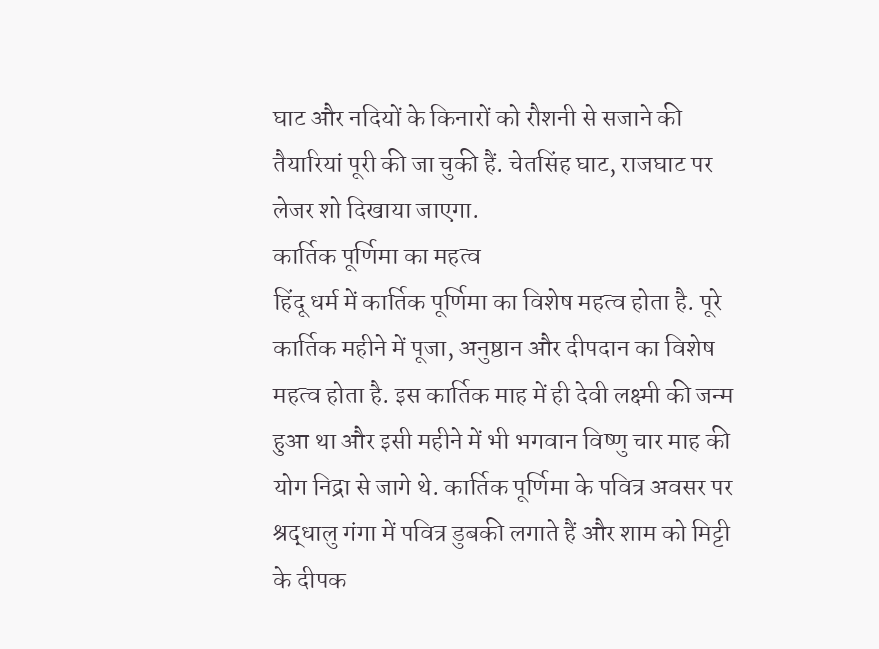घाट और नदियों के किनारों को रौशनी से सजाने की तैयारियां पूरी की जा चुकी हैं. चेतसिंह घाट, राजघाट पर लेजर शो दिखाया जाएगा.
कार्तिक पूर्णिमा का महत्व
हिंदू धर्म में कार्तिक पूर्णिमा का विशेष महत्व होता है. पूरे कार्तिक महीने में पूजा, अनुष्ठान और दीपदान का विशेष महत्व होता है. इस कार्तिक माह में ही देवी लक्ष्मी की जन्म हुआ था और इसी महीने में भी भगवान विष्णु चार माह की योग निद्रा से जागे थे. कार्तिक पूर्णिमा के पवित्र अवसर पर श्रद्धालु गंगा में पवित्र डुबकी लगाते हैं और शाम को मिट्टी के दीपक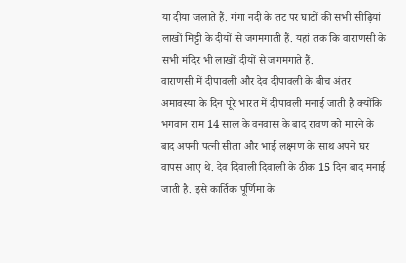या दीया जलाते हैं. गंगा नदी के तट पर घाटों की सभी सीढ़ियां लाखों मिट्टी के दीयों से जगमगाती हैं. यहां तक कि वाराणसी के सभी मंदिर भी लाखों दीयों से जगमगाते हैं.
वाराणसी में दीपावली और देव दीपावली के बीच अंतर
अमावस्या के दिन पूरे भारत में दीपावली मनाई जाती है क्योंकि भगवान राम 14 साल के वनवास के बाद रावण को मारने के बाद अपनी पत्नी सीता और भाई लक्ष्मण के साथ अपने घर वापस आए थे. देव दिवाली दिवाली के ठीक 15 दिन बाद मनाई जाती है. इसे कार्तिक पूर्णिमा के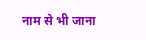नाम से भी जाना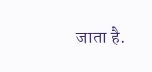जाता है.